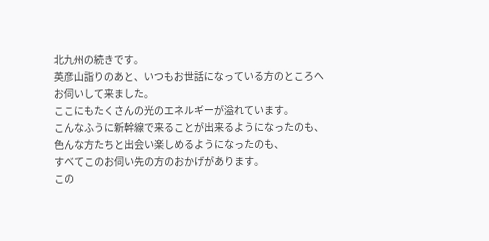北九州の続きです。
英彦山詣りのあと、いつもお世話になっている方のところへお伺いして来ました。
ここにもたくさんの光のエネルギーが溢れています。
こんなふうに新幹線で来ることが出来るようになったのも、
色んな方たちと出会い楽しめるようになったのも、
すべてこのお伺い先の方のおかげがあります。
この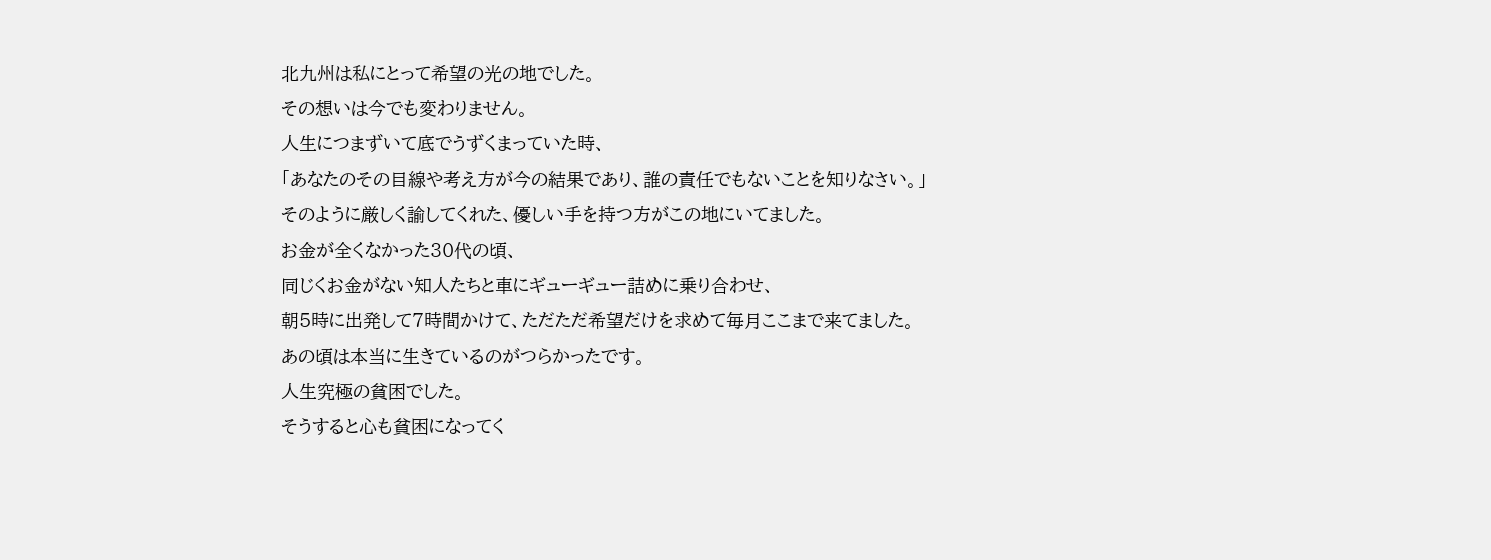北九州は私にとって希望の光の地でした。
その想いは今でも変わりません。
人生につまずいて底でうずくまっていた時、
「あなたのその目線や考え方が今の結果であり、誰の責任でもないことを知りなさい。」
そのように厳しく諭してくれた、優しい手を持つ方がこの地にいてました。
お金が全くなかった30代の頃、
同じくお金がない知人たちと車にギューギュー詰めに乗り合わせ、
朝5時に出発して7時間かけて、ただただ希望だけを求めて毎月ここまで来てました。
あの頃は本当に生きているのがつらかったです。
人生究極の貧困でした。
そうすると心も貧困になってく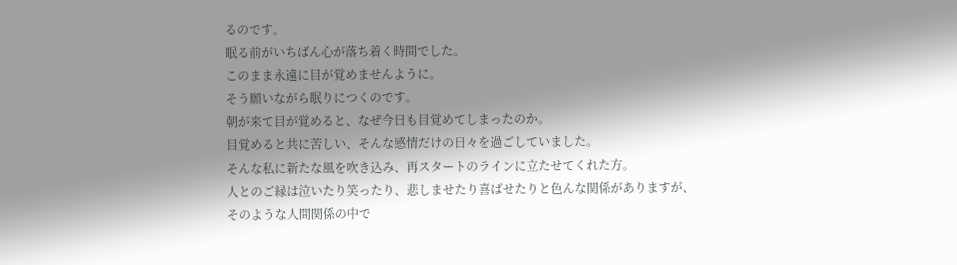るのです。
眠る前がいちばん心が落ち着く時間でした。
このまま永遠に目が覚めませんように。
そう願いながら眠りにつくのです。
朝が来て目が覚めると、なぜ今日も目覚めてしまったのか。
目覚めると共に苦しい、そんな感情だけの日々を過ごしていました。
そんな私に新たな風を吹き込み、再スタートのラインに立たせてくれた方。
人とのご縁は泣いたり笑ったり、悲しませたり喜ばせたりと色んな関係がありますが、
そのような人間関係の中で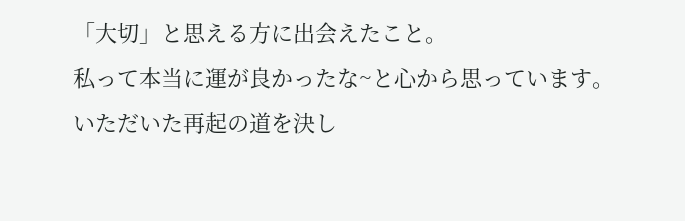「大切」と思える方に出会えたこと。
私って本当に運が良かったな~と心から思っています。
いただいた再起の道を決し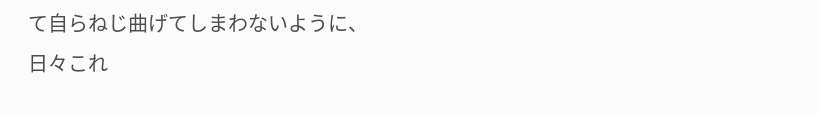て自らねじ曲げてしまわないように、
日々これ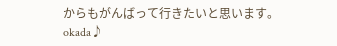からもがんばって行きたいと思います。
okada♪